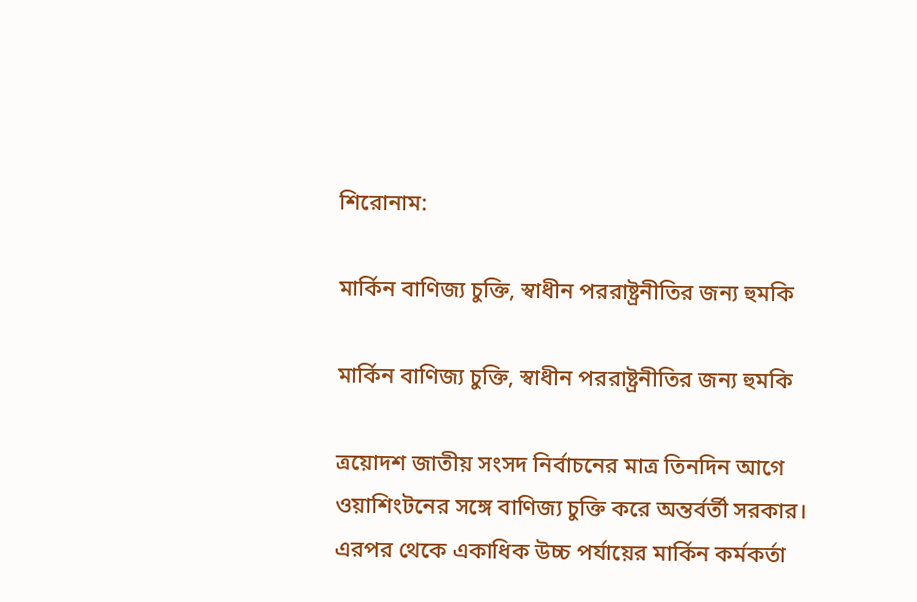শিরোনাম:

মার্কিন বাণিজ্য চুক্তি, স্বাধীন পররাষ্ট্রনীতির জন্য হুমকি

মার্কিন বাণিজ্য চুক্তি, স্বাধীন পররাষ্ট্রনীতির জন্য হুমকি

ত্রয়োদশ জাতীয় সংসদ নির্বাচনের মাত্র তিনদিন আগে ওয়াশিংটনের সঙ্গে বাণিজ্য চুক্তি করে অন্তর্বর্তী সরকার। এরপর থেকে একাধিক উচ্চ পর্যায়ের মার্কিন কর্মকর্তা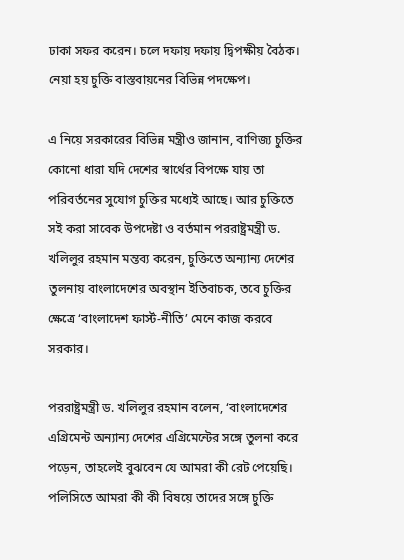ঢাকা সফর করেন। চলে দফায় দফায় দ্বিপক্ষীয় বৈঠক। নেয়া হয় চুক্তি বাস্তবায়নের বিভিন্ন পদক্ষেপ।

এ নিয়ে সরকারের বিভিন্ন মন্ত্রীও জানান, বাণিজ্য চুক্তির কোনো ধারা যদি দেশের স্বার্থের বিপক্ষে যায় তা পরিবর্তনের সুযোগ চুক্তির মধ্যেই আছে। আর চুক্তিতে সই করা সাবেক উপদেষ্টা ও বর্তমান পররাষ্ট্রমন্ত্রী ড. খলিলুর রহমান মন্তব্য করেন, চুক্তিতে অন্যান্য দেশের তুলনায় বাংলাদেশের অবস্থান ইতিবাচক, তবে চুক্তির ক্ষেত্রে ‘বাংলাদেশ ফার্স্ট-নীতি’ মেনে কাজ করবে সরকার।

পররাষ্ট্রমন্ত্রী ড. খলিলুর রহমান বলেন, ‘বাংলাদেশের এগ্রিমেন্ট অন্যান্য দেশের এগ্রিমেন্টের সঙ্গে তুলনা করে পড়েন, তাহলেই বুঝবেন যে আমরা কী রেট পেয়েছি। পলিসিতে আমরা কী কী বিষয়ে তাদের সঙ্গে চুক্তি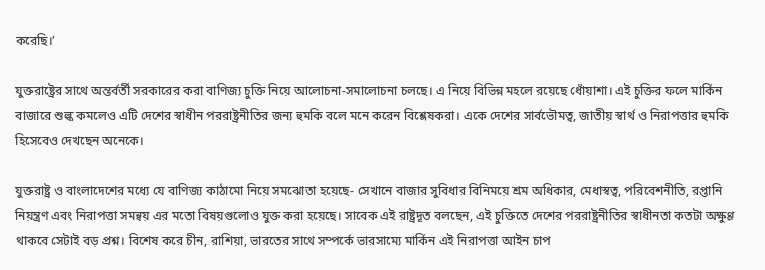করেছি।’

যুক্তরাষ্ট্রের সাথে অন্তর্বর্তী সরকারের করা বাণিজ্য চুক্তি নিয়ে আলোচনা-সমালোচনা চলছে। এ নিয়ে বিভিন্ন মহলে রয়েছে ধোঁয়াশা। এই চুক্তির ফলে মার্কিন বাজারে শুল্ক কমলেও এটি দেশের স্বাধীন পররাষ্ট্রনীতির জন্য হুমকি বলে মনে করেন বিশ্লেষকরা। একে দেশের সার্বভৌমত্ব, জাতীয় স্বার্থ ও নিরাপত্তার হুমকি হিসেবেও দেখছেন অনেকে।

যুক্তরাষ্ট্র ও বাংলাদেশের মধ্যে যে বাণিজ্য কাঠামো নিয়ে সমঝোতা হয়েছে- সেখানে বাজার সুবিধার বিনিময়ে শ্রম অধিকার, মেধাস্বত্ব, পরিবেশনীতি, রপ্তানি নিয়ন্ত্রণ এবং নিরাপত্তা সমন্বয় এর মতো বিষয়গুলোও যুক্ত করা হয়েছে। সাবেক এই রাষ্ট্রদূত বলছেন, এই চুক্তিতে দেশের পররাষ্ট্রনীতির স্বাধীনতা কতটা অক্ষুণ্ণ থাকবে সেটাই বড় প্রশ্ন। বিশেষ করে চীন, রাশিয়া, ভারতের সাথে সম্পর্কে ভারসাম্যে মার্কিন এই নিরাপত্তা আইন চাপ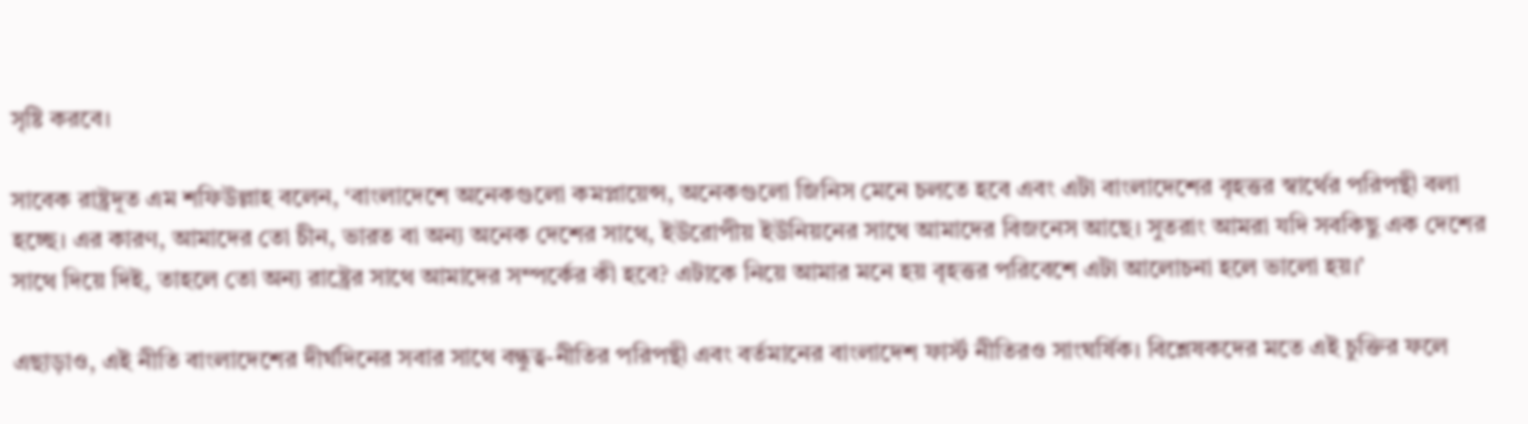সৃষ্টি করবে।

সাবেক রাষ্ট্রদূত এম শফিউল্লাহ বলেন, ‘বাংলাদেশে অনেকগুলো কমপ্লায়েন্স, অনেকগুলো জিনিস মেনে চলতে হবে এবং এটা বাংলাদেশের বৃহত্তর স্বার্থের পরিপন্থী বলা হচ্ছে। এর কারণ, আমাদের তো চীন, ভারত বা অন্য অনেক দেশের সাথে, ইউরোপীয় ইউনিয়নের সাথে আমাদের বিজনেস আছে। সুতরাং আমরা যদি সবকিছু এক দেশের সাথে দিয়ে দিই, তাহলে তো অন্য রাষ্ট্রের সাথে আমাদের সম্পর্কের কী হবে? এটাকে নিয়ে আমার মনে হয় বৃহত্তর পরিবেশে এটা আলোচনা হলে ভালো হয়।’

এছাড়াও, এই নীতি বাংলাদেশের দীর্ঘদিনের সবার সাথে বন্ধুত্ব-নীতির পরিপন্থী এবং বর্তমানের বাংলাদেশ ফার্স্ট নীতিরও সাংঘর্ষিক। বিশ্লেষকদের মতে এই চুক্তির ফলে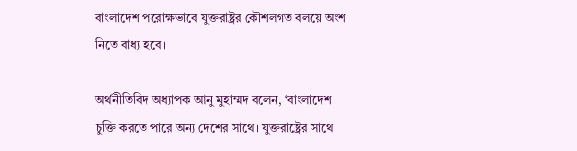বাংলাদেশ পরোক্ষভাবে যুক্তরাষ্ট্রর কৌশলগত বলয়ে অংশ নিতে বাধ্য হবে।

অর্থনীতিবিদ অধ্যাপক আনু মুহাম্মদ বলেন, ‘বাংলাদেশ চুক্তি করতে পারে অন্য দেশের সাথে। যুক্তরাষ্ট্রের সাথে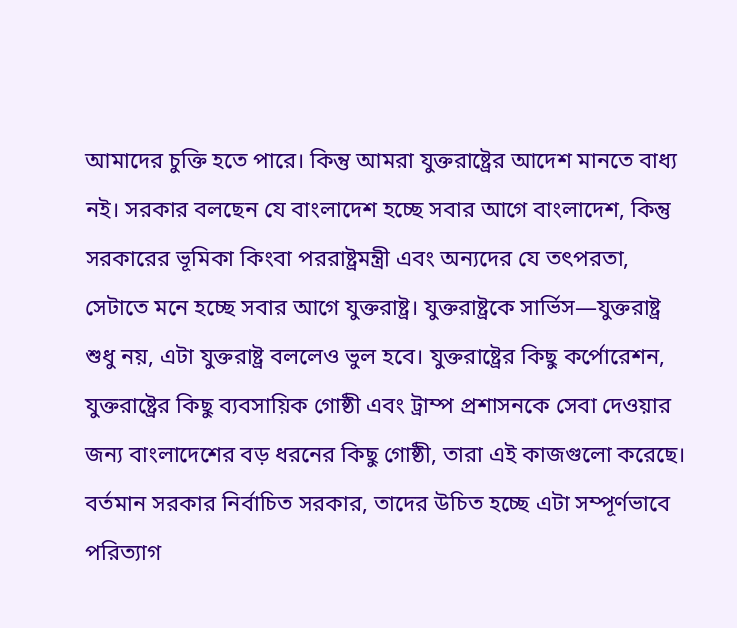আমাদের চুক্তি হতে পারে। কিন্তু আমরা যুক্তরাষ্ট্রের আদেশ মানতে বাধ্য নই। সরকার বলছেন যে বাংলাদেশ হচ্ছে সবার আগে বাংলাদেশ, কিন্তু সরকারের ভূমিকা কিংবা পররাষ্ট্রমন্ত্রী এবং অন্যদের যে তৎপরতা, সেটাতে মনে হচ্ছে সবার আগে যুক্তরাষ্ট্র। যুক্তরাষ্ট্রকে সার্ভিস—যুক্তরাষ্ট্র শুধু নয়, এটা যুক্তরাষ্ট্র বললেও ভুল হবে। যুক্তরাষ্ট্রের কিছু কর্পোরেশন, যুক্তরাষ্ট্রের কিছু ব্যবসায়িক গোষ্ঠী এবং ট্রাম্প প্রশাসনকে সেবা দেওয়ার জন্য বাংলাদেশের বড় ধরনের কিছু গোষ্ঠী, তারা এই কাজগুলো করেছে। বর্তমান সরকার নির্বাচিত সরকার, তাদের উচিত হচ্ছে এটা সম্পূর্ণভাবে পরিত্যাগ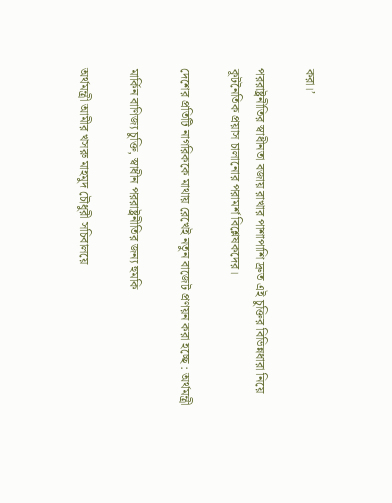করা।’

পররাষ্ট্রনীতির স্বাধীনতা বজায় রাখার পাশাপাশি দ্রুত এই চুক্তির বিভিন্নধারা নিয়ে কূটনৈতিক প্রয়াস চালানোর পরামর্শ বিশ্লেষকদের।

দেশের প্রতিটি নাগরিককে মাথায় রেখেই নতুন বাজেট প্রণয়ন করা হচ্ছে : অর্থমন্ত্রী

মার্কিন বাণিজ্য চুক্তি, স্বাধীন পররাষ্ট্রনীতির জন্য হুমকি

অর্থমন্ত্রী আমীর খসরু মাহমুদ চৌধুরী সচিবালয়ে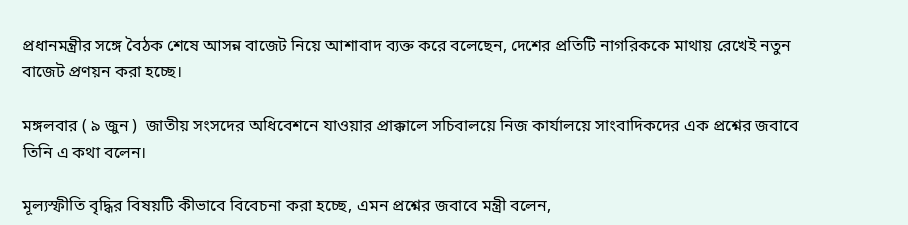প্রধানমন্ত্রীর সঙ্গে বৈঠক শেষে আসন্ন বাজেট নিয়ে আশাবাদ ব্যক্ত করে বলেছেন, দেশের প্রতিটি নাগরিককে মাথায় রেখেই নতুন বাজেট প্রণয়ন করা হচ্ছে।

মঙ্গলবার ( ৯ জুন )  জাতীয় সংসদের অধিবেশনে যাওয়ার প্রাক্কালে সচিবালয়ে নিজ কার্যালয়ে সাংবাদিকদের এক প্রশ্নের জবাবে তিনি এ কথা বলেন।

মূল্যস্ফীতি বৃদ্ধির বিষয়টি কীভাবে বিবেচনা করা হচ্ছে, এমন প্রশ্নের জবাবে মন্ত্রী বলেন,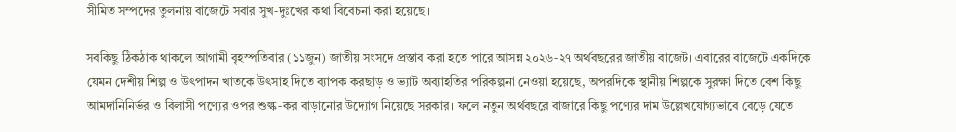সীমিত সম্পদের তুলনায় বাজেটে সবার সুখ-দুঃখের কথা বিবেচনা করা হয়েছে।

সবকিছু ঠিকঠাক থাকলে আগামী বৃহস্পতিবার (১১জুন) জাতীয় সংসদে প্রস্তাব করা হতে পারে আসন্ন ২০২৬-২৭ অর্থবছরের জাতীয় বাজেট। এবারের বাজেটে একদিকে যেমন দেশীয় শিল্প ও উৎপাদন খাতকে উৎসাহ দিতে ব্যাপক করছাড় ও ভ্যাট অব্যাহতির পরিকল্পনা নেওয়া হয়েছে, অপরদিকে স্থানীয় শিল্পকে সুরক্ষা দিতে বেশ কিছু আমদানিনির্ভর ও বিলাসী পণ্যের ওপর শুল্ক-কর বাড়ানোর উদ্যোগ নিয়েছে সরকার। ফলে নতুন অর্থবছরে বাজারে কিছু পণ্যের দাম উল্লেখযোগ্যভাবে বেড়ে যেতে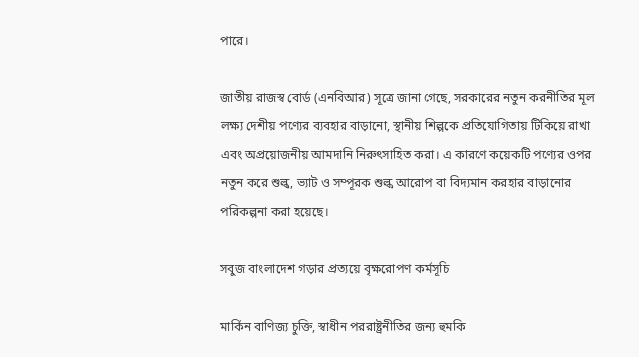পারে।

জাতীয় রাজস্ব বোর্ড (এনবিআর) সূত্রে জানা গেছে, সরকারের নতুন করনীতির মূল লক্ষ্য দেশীয় পণ্যের ব্যবহার বাড়ানো, স্থানীয় শিল্পকে প্রতিযোগিতায় টিকিয়ে রাখা এবং অপ্রয়োজনীয় আমদানি নিরুৎসাহিত করা। এ কারণে কয়েকটি পণ্যের ওপর নতুন করে শুল্ক, ভ্যাট ও সম্পূরক শুল্ক আরোপ বা বিদ্যমান করহার বাড়ানোর পরিকল্পনা করা হয়েছে।

সবুজ বাংলাদেশ গড়ার প্রত্যয়ে বৃক্ষরোপণ কর্মসূচি

মার্কিন বাণিজ্য চুক্তি, স্বাধীন পররাষ্ট্রনীতির জন্য হুমকি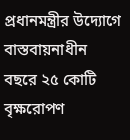প্রধানমন্ত্রীর উদ্যোগে বাস্তবায়নাধীন বছরে ২৫ কোটি বৃক্ষরোপণ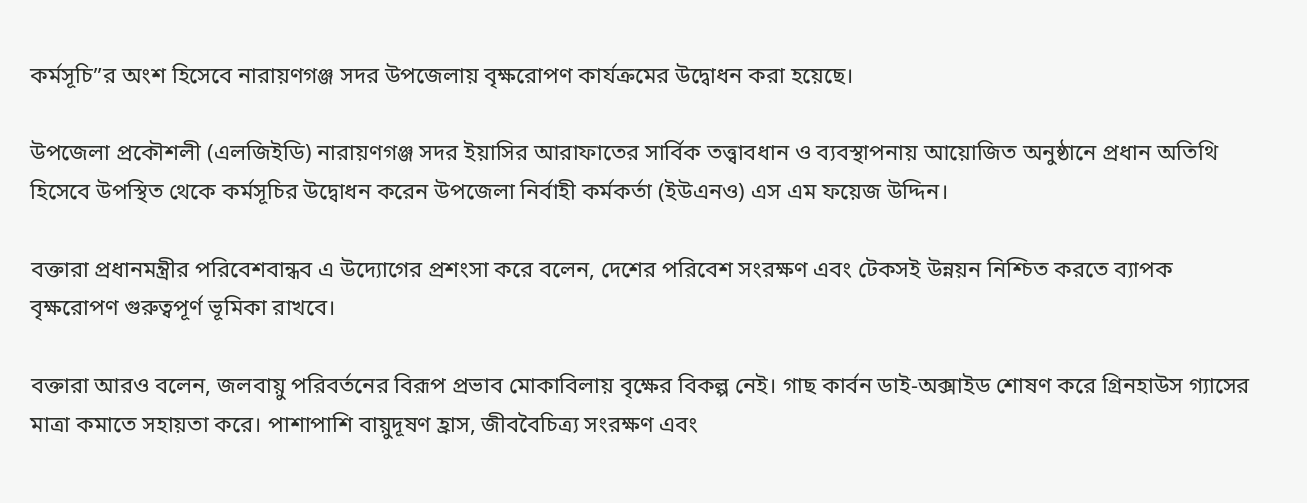কর্মসূচি”র অংশ হিসেবে নারায়ণগঞ্জ সদর উপজেলায় বৃক্ষরোপণ কার্যক্রমের উদ্বোধন করা হয়েছে।

উপজেলা প্রকৌশলী (এলজিইডি) নারায়ণগঞ্জ সদর ইয়াসির আরাফাতের সার্বিক তত্ত্বাবধান ও ব্যবস্থাপনায় আয়োজিত অনুষ্ঠানে প্রধান অতিথি হিসেবে উপস্থিত থেকে কর্মসূচির উদ্বোধন করেন উপজেলা নির্বাহী কর্মকর্তা (ইউএনও) এস এম ফয়েজ উদ্দিন।

বক্তারা প্রধানমন্ত্রীর পরিবেশবান্ধব এ উদ্যোগের প্রশংসা করে বলেন, দেশের পরিবেশ সংরক্ষণ এবং টেকসই উন্নয়ন নিশ্চিত করতে ব্যাপক বৃক্ষরোপণ গুরুত্বপূর্ণ ভূমিকা রাখবে।

বক্তারা আরও বলেন, জলবায়ু পরিবর্তনের বিরূপ প্রভাব মোকাবিলায় বৃক্ষের বিকল্প নেই। গাছ কার্বন ডাই-অক্সাইড শোষণ করে গ্রিনহাউস গ্যাসের মাত্রা কমাতে সহায়তা করে। পাশাপাশি বায়ুদূষণ হ্রাস, জীববৈচিত্র্য সংরক্ষণ এবং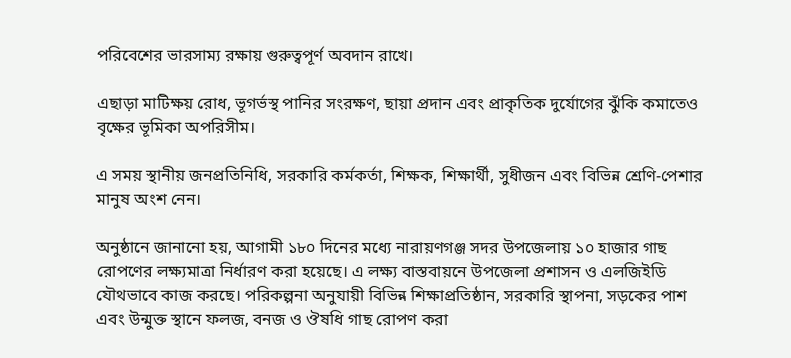পরিবেশের ভারসাম্য রক্ষায় গুরুত্বপূর্ণ অবদান রাখে।

এছাড়া মাটিক্ষয় রোধ, ভূগর্ভস্থ পানির সংরক্ষণ, ছায়া প্রদান এবং প্রাকৃতিক দুর্যোগের ঝুঁকি কমাতেও বৃক্ষের ভূমিকা অপরিসীম।

এ সময় স্থানীয় জনপ্রতিনিধি, সরকারি কর্মকর্তা, শিক্ষক, শিক্ষার্থী, সুধীজন এবং বিভিন্ন শ্রেণি-পেশার মানুষ অংশ নেন।

অনুষ্ঠানে জানানো হয়, আগামী ১৮০ দিনের মধ্যে নারায়ণগঞ্জ সদর উপজেলায় ১০ হাজার গাছ রোপণের লক্ষ্যমাত্রা নির্ধারণ করা হয়েছে। এ লক্ষ্য বাস্তবায়নে উপজেলা প্রশাসন ও এলজিইডি যৌথভাবে কাজ করছে। পরিকল্পনা অনুযায়ী বিভিন্ন শিক্ষাপ্রতিষ্ঠান, সরকারি স্থাপনা, সড়কের পাশ এবং উন্মুক্ত স্থানে ফলজ, বনজ ও ঔষধি গাছ রোপণ করা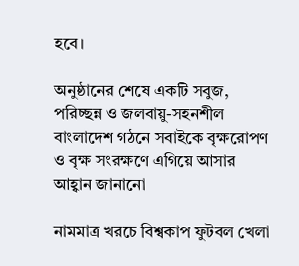হবে।

অনুষ্ঠানের শেষে একটি সবুজ, পরিচ্ছন্ন ও জলবায়ু-সহনশীল বাংলাদেশ গঠনে সবাইকে বৃক্ষরোপণ ও বৃক্ষ সংরক্ষণে এগিয়ে আসার আহ্বান জানানো

নামমাত্র খরচে বিশ্বকাপ ফুটবল খেলা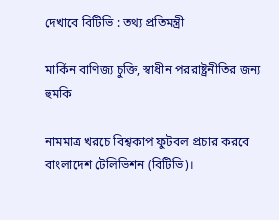দেখাবে বিটিভি : তথ্য প্রতিমন্ত্রী

মার্কিন বাণিজ্য চুক্তি, স্বাধীন পররাষ্ট্রনীতির জন্য হুমকি

নামমাত্র খরচে বিশ্বকাপ ফুটবল প্রচার করবে বাংলাদেশ টেলিভিশন (বিটিভি)।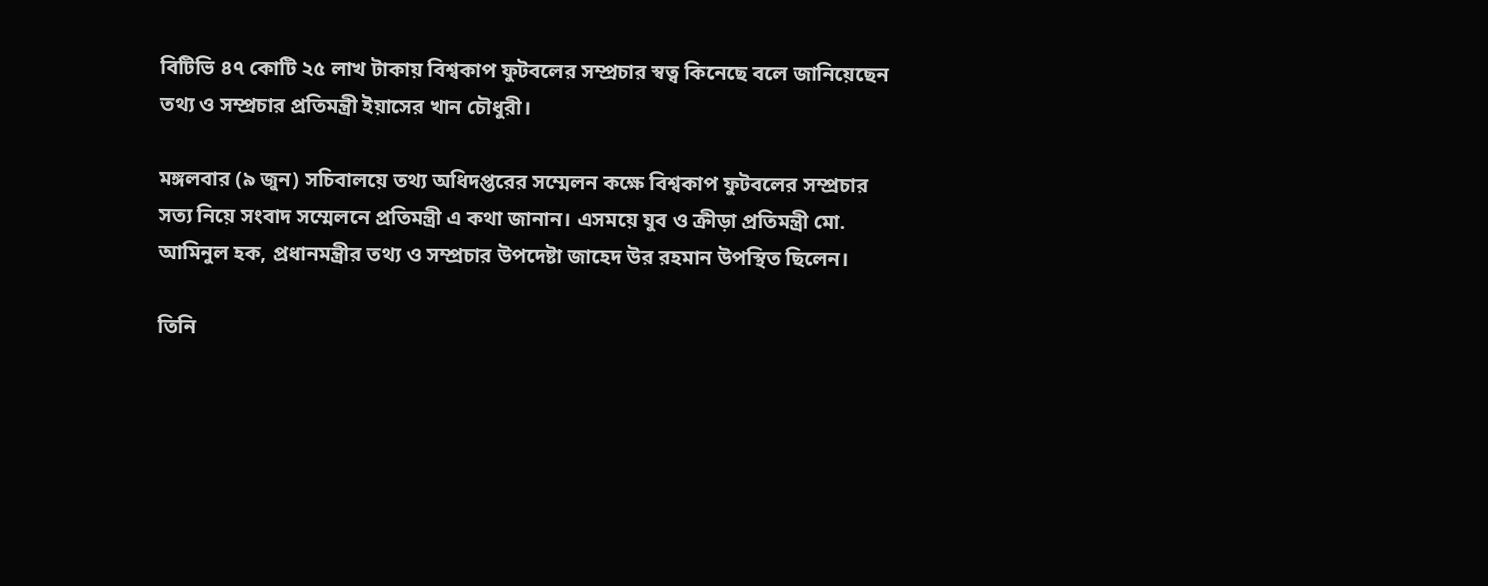বিটিভি ৪৭ কোটি ২৫ লাখ টাকায় বিশ্বকাপ ফুটবলের সম্প্রচার স্বত্ব কিনেছে বলে জানিয়েছেন তথ্য ও সম্প্রচার প্রতিমন্ত্রী ইয়াসের খান চৌধুরী।

মঙ্গলবার (৯ জুন) সচিবালয়ে তথ্য অধিদপ্তরের সম্মেলন কক্ষে বিশ্বকাপ ফুটবলের সম্প্রচার সত্য নিয়ে সংবাদ সম্মেলনে প্রতিমন্ত্রী এ কথা জানান। এসময়ে যুব ও ক্রীড়া প্রতিমন্ত্রী মো. আমিনুল হক, প্রধানমন্ত্রীর তথ্য ও সম্প্রচার উপদেষ্টা জাহেদ উর রহমান উপস্থিত ছিলেন।

তিনি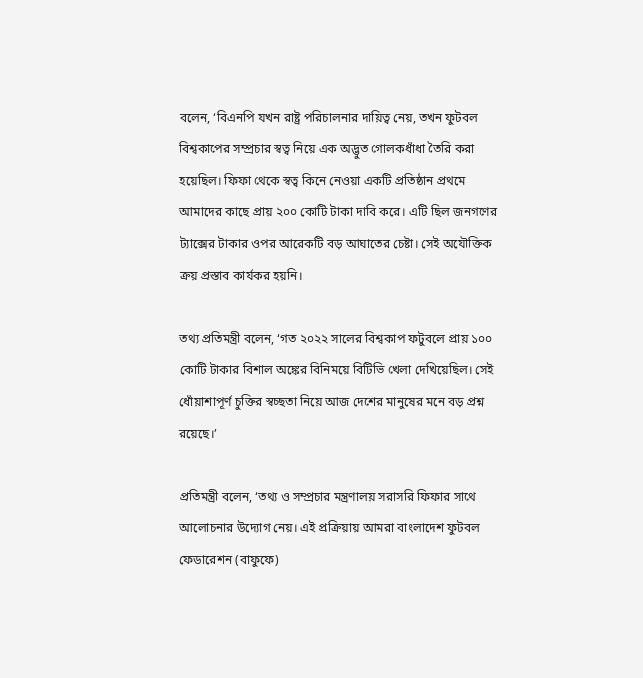বলেন, ‘বিএনপি যখন রাষ্ট্র পরিচালনার দায়িত্ব নেয়, তখন ফুটবল বিশ্বকাপের সম্প্রচার স্বত্ব নিয়ে এক অদ্ভুত গোলকধাঁধা তৈরি করা হয়েছিল। ফিফা থেকে স্বত্ব কিনে নেওয়া একটি প্রতিষ্ঠান প্রথমে আমাদের কাছে প্রায় ২০০ কোটি টাকা দাবি করে। এটি ছিল জনগণের ট্যাক্সের টাকার ওপর আরেকটি বড় আঘাতের চেষ্টা। সেই অযৌক্তিক ক্রয় প্রস্তাব কার্যকর হয়নি।

তথ্য প্রতিমন্ত্রী বলেন, ‘গত ২০২২ সালের বিশ্বকাপ ফটুবলে প্রায় ১০০ কোটি টাকার বিশাল অঙ্কের বিনিময়ে বিটিভি খেলা দেখিয়েছিল। সেই ধোঁয়াশাপূর্ণ চুক্তির স্বচ্ছতা নিয়ে আজ দেশের মানুষের মনে বড় প্রশ্ন রয়েছে।’

প্রতিমন্ত্রী বলেন, ‘তথ্য ও সম্প্রচার মন্ত্রণালয় সরাসরি ফিফার সাথে আলোচনার উদ্যোগ নেয়। এই প্রক্রিয়ায় আমরা বাংলাদেশ ফুটবল ফেডারেশন (বাফুফে)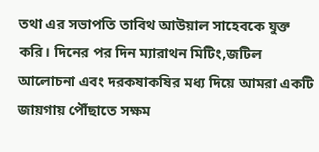তথা এর সভাপতি তাবিথ আউয়াল সাহেবকে যুক্ত করি। দিনের পর দিন ম্যারাথন মিটিং,জটিল আলোচনা এবং দরকষাকষির মধ্য দিয়ে আমরা একটি জায়গায় পৌঁছাতে সক্ষম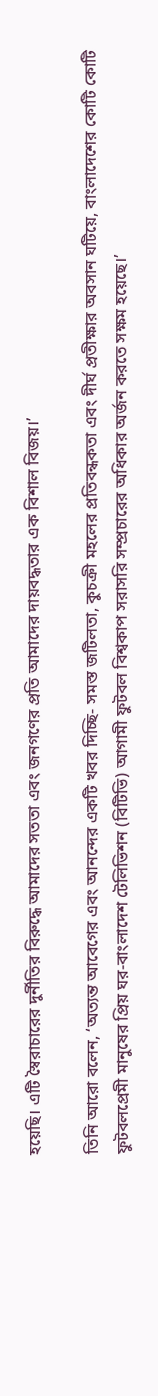হয়েছি। এটি স্বৈরাচারের দুর্নীতির বিরুদ্ধে আমাদের সততা এবং জনগণের প্রতি আমাদের দায়বদ্ধতার এক বিশাল বিজয়।’

তিনি আরো বলেন, ‘অত্যন্ত আবেগের এবং আনন্দের একটি খবর দিচ্ছি- সমস্ত জটিলতা, কুচক্রী মহলের প্রতিবন্ধকতা এবং দীর্ঘ প্রতীক্ষার অবসান ঘটিয়ে, বাংলাদেশের কোটি কোটি ফুটবলপ্রেমী মানুষের প্রিয় ঘর-বাংলাদেশ টেলিভিশন (বিটিভি) আগামী ফুটবল বিশ্বকাপ সরাসরি সম্প্রচারের অধিকার অর্জন করতে সক্ষম হয়েছে।’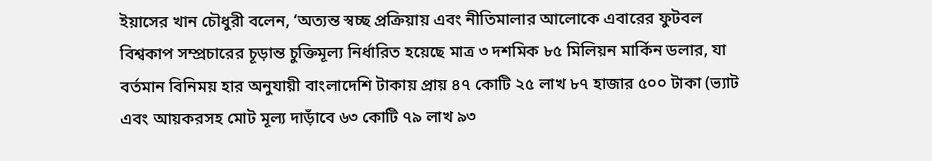ইয়াসের খান চৌধুরী বলেন, ‘অত্যন্ত স্বচ্ছ প্রক্রিয়ায় এবং নীতিমালার আলোকে এবারের ফুটবল বিশ্বকাপ সম্প্রচারের চূড়ান্ত চুক্তিমূল্য নির্ধারিত হয়েছে মাত্র ৩ দশমিক ৮৫ মিলিয়ন মার্কিন ডলার, যা বর্তমান বিনিময় হার অনুযায়ী বাংলাদেশি টাকায় প্রায় ৪৭ কোটি ২৫ লাখ ৮৭ হাজার ৫০০ টাকা (ভ্যাট এবং আয়করসহ মোট মূল্য দাড়াঁবে ৬৩ কোটি ৭৯ লাখ ৯৩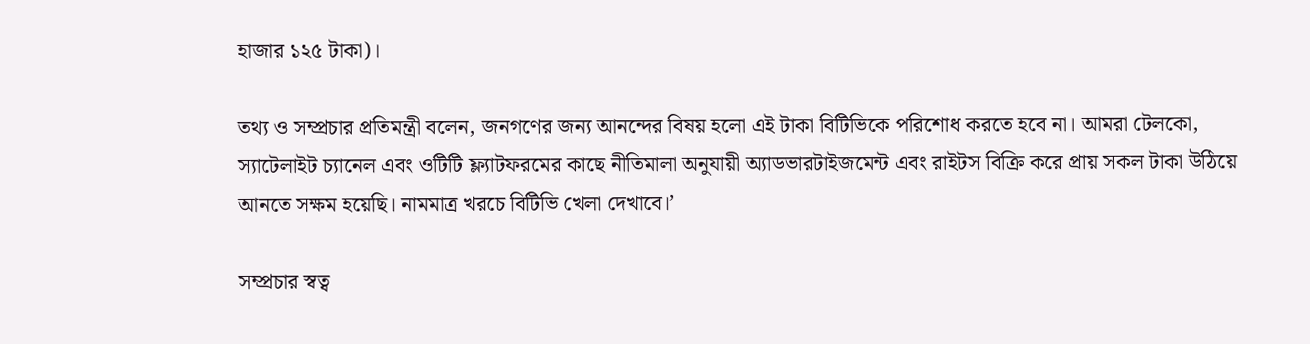হাজার ১২৫ টাকা)।

তথ্য ও সম্প্রচার প্রতিমন্ত্রী বলেন, জনগণের জন্য আনন্দের বিষয় হলো এই টাকা বিটিভিকে পরিশোধ করতে হবে না। আমরা টেলকো, স্যাটেলাইট চ্যানেল এবং ওটিটি ফ্ল্যাটফরমের কাছে নীতিমালা অনুযায়ী অ্যাডভারটাইজমেন্ট এবং রাইটস বিক্রি করে প্রায় সকল টাকা উঠিয়ে আনতে সক্ষম হয়েছি। নামমাত্র খরচে বিটিভি খেলা দেখাবে।’

সম্প্রচার স্বত্ব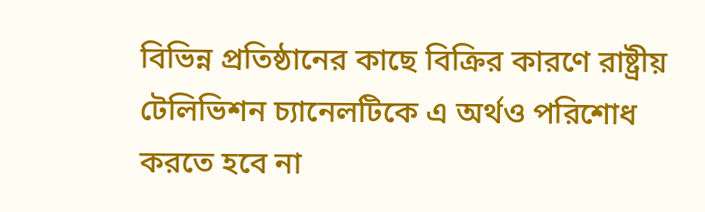বিভিন্ন প্রতিষ্ঠানের কাছে বিক্রির কারণে রাষ্ট্রীয় টেলিভিশন চ্যানেলটিকে এ অর্থও পরিশোধ করতে হবে না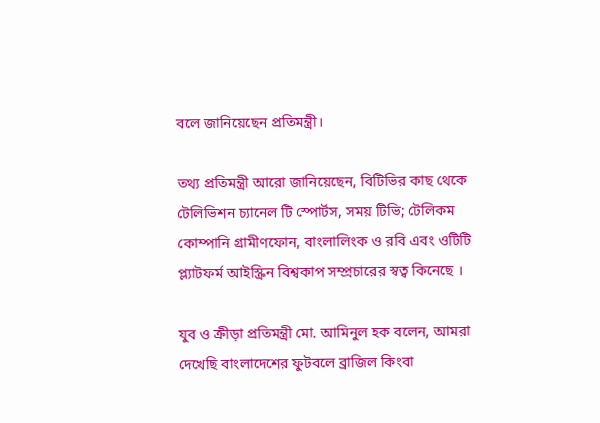বলে জানিয়েছেন প্রতিমন্ত্রী।

তথ্য প্রতিমন্ত্রী আরো জানিয়েছেন, বিটিভির কাছ থেকে টেলিভিশন চ্যানেল টি স্পোর্টস, সময় টিভি; টেলিকম কোম্পানি গ্রামীণফোন, বাংলালিংক ও রবি এবং ওটিটি প্ল্যাটফর্ম আইস্ক্রিন বিশ্বকাপ সম্প্রচারের স্বত্ব কিনেছে ।

যুব ও ক্রীড়া প্রতিমন্ত্রী মো. আমিনুল হক বলেন, আমরা দেখেছি বাংলাদেশের ফুটবলে ব্রাজিল কিংবা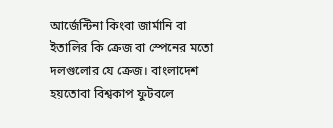আর্জেন্টিনা কিংবা জার্মানি বা ইতালির কি ক্রেজ বা স্পেনের মতো দলগুলোর যে ক্রেজ। বাংলাদেশ হয়তোবা বিশ্বকাপ ফুটবলে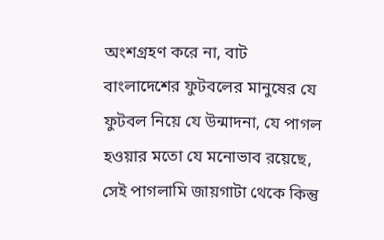অংশগ্রহণ করে না, বাট বাংলাদেশের ফুটবলের মানুষের যে ফুটবল নিয়ে যে উন্মাদনা, যে পাগল হওয়ার মতো যে মনোভাব রয়েছে, সেই পাগলামি জায়গাটা থেকে কিন্তু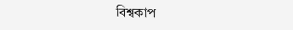বিশ্বকাপ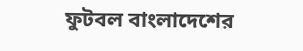ফুটবল বাংলাদেশের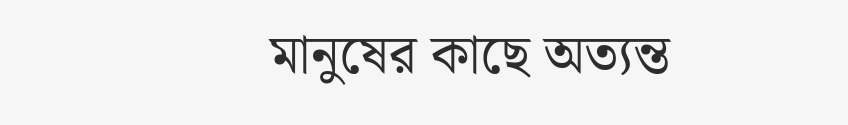মানুষের কাছে অত্যন্ত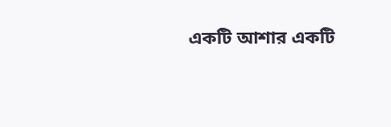একটি আশার একটি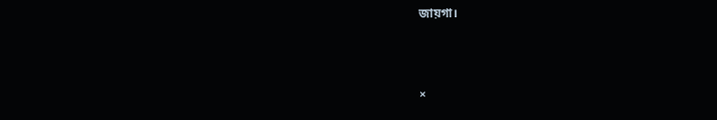জায়গা।



×